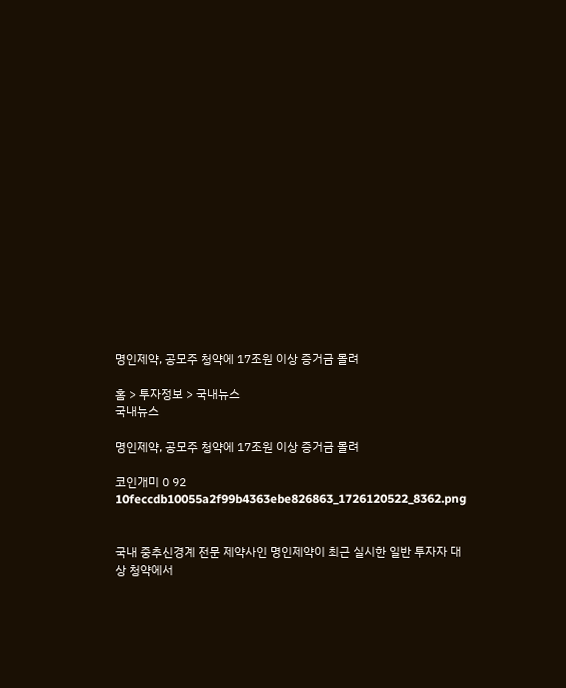명인제약, 공모주 청약에 17조원 이상 증거금 몰려

홈 > 투자정보 > 국내뉴스
국내뉴스

명인제약, 공모주 청약에 17조원 이상 증거금 몰려

코인개미 0 92
10feccdb10055a2f99b4363ebe826863_1726120522_8362.png


국내 중추신경계 전문 제약사인 명인제약이 최근 실시한 일반 투자자 대상 청약에서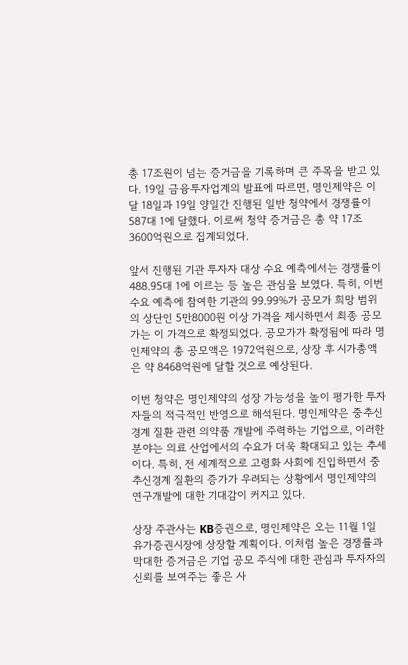총 17조원이 넘는 증거금을 기록하며 큰 주목을 받고 있다. 19일 금융투자업계의 발표에 따르면, 명인제약은 이달 18일과 19일 양일간 진행된 일반 청약에서 경쟁률이 587대 1에 달했다. 이로써 청약 증거금은 총 약 17조3600억원으로 집계되었다.

앞서 진행된 기관 투자자 대상 수요 예측에서는 경쟁률이 488.95대 1에 이르는 등 높은 관심을 보였다. 특히, 이번 수요 예측에 참여한 기관의 99.99%가 공모가 희망 범위의 상단인 5만8000원 이상 가격을 제시하면서 최종 공모가는 이 가격으로 확정되었다. 공모가가 확정됨에 따라 명인제약의 총 공모액은 1972억원으로, 상장 후 시가총액은 약 8468억원에 달할 것으로 예상된다.

이번 청약은 명인제약의 성장 가능성을 높이 평가한 투자자들의 적극적인 반영으로 해석된다. 명인제약은 중추신경계 질환 관련 의약품 개발에 주력하는 기업으로, 이러한 분야는 의료 산업에서의 수요가 더욱 확대되고 있는 추세이다. 특히, 전 세계적으로 고령화 사회에 진입하면서 중추신경계 질환의 증가가 우려되는 상황에서 명인제약의 연구개발에 대한 기대감이 커지고 있다.

상장 주관사는 KB증권으로, 명인제약은 오는 11월 1일 유가증권시장에 상장할 계획이다. 이처럼 높은 경쟁률과 막대한 증거금은 기업 공모 주식에 대한 관심과 투자자의 신뢰를 보여주는 좋은 사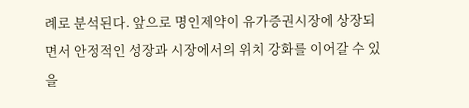례로 분석된다. 앞으로 명인제약이 유가증권시장에 상장되면서 안정적인 성장과 시장에서의 위치 강화를 이어갈 수 있을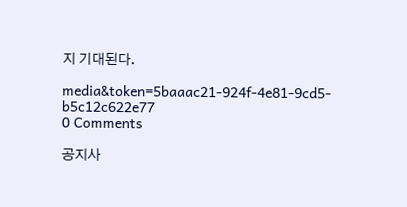지 기대된다.

media&token=5baaac21-924f-4e81-9cd5-b5c12c622e77
0 Comments

공지사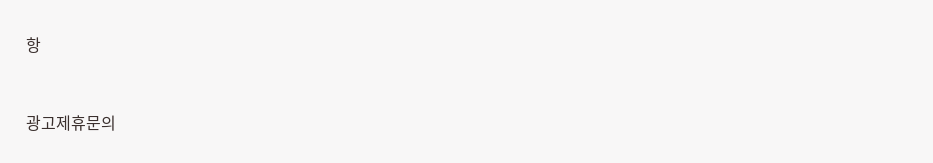항


광고제휴문의